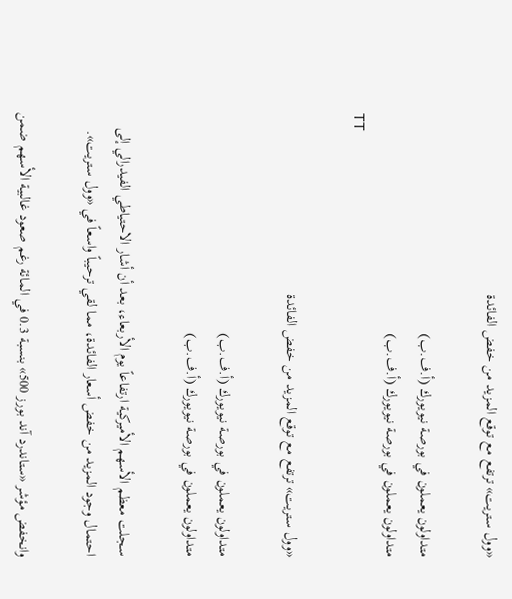«وول ستريت» ترتفع مع توقع المزيد من خفض الفائدة

متداولون يعملون في بورصة نيويورك (أ.ف.ب)
متداولون يعملون في بورصة نيويورك (أ.ف.ب)
TT

«وول ستريت» ترتفع مع توقع المزيد من خفض الفائدة

متداولون يعملون في بورصة نيويورك (أ.ف.ب)
متداولون يعملون في بورصة نيويورك (أ.ف.ب)

سجلت معظم الأسهم الأميركية ارتفاعاً يوم الأربعاء، بعد أن أشار الاحتياطي الفيدرالي إلى احتمال وجود المزيد من خفض أسعار الفائدة، مما لقي ترحيباً واسعاً في «وول ستريت».

وانخفض مؤشر «ستاندرد آند بورز 500» بنسبة 0.3 في المائة رغم صعود غالبية الأسهم ضمن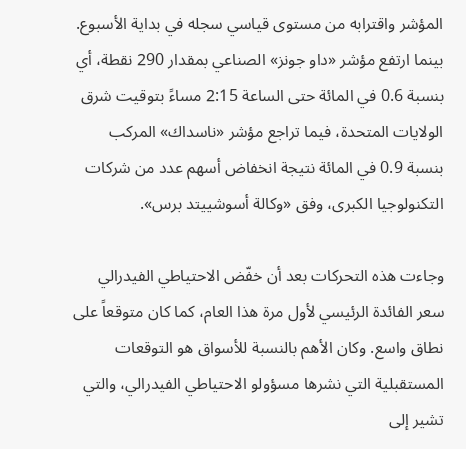المؤشر واقترابه من مستوى قياسي سجله في بداية الأسبوع. بينما ارتفع مؤشر «داو جونز» الصناعي بمقدار 290 نقطة، أي بنسبة 0.6 في المائة حتى الساعة 2:15 مساءً بتوقيت شرق الولايات المتحدة، فيما تراجع مؤشر «ناسداك» المركب بنسبة 0.9 في المائة نتيجة انخفاض أسهم عدد من شركات التكنولوجيا الكبرى، وفق «وكالة أسوشييتد برس».

وجاءت هذه التحركات بعد أن خفّض الاحتياطي الفيدرالي سعر الفائدة الرئيسي لأول مرة هذا العام، كما كان متوقعاً على نطاق واسع. وكان الأهم بالنسبة للأسواق هو التوقعات المستقبلية التي نشرها مسؤولو الاحتياطي الفيدرالي، والتي تشير إلى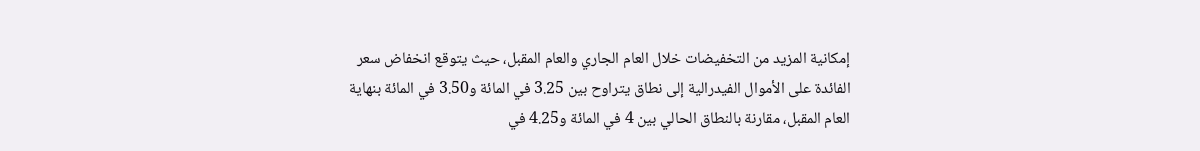إمكانية المزيد من التخفيضات خلال العام الجاري والعام المقبل، حيث يتوقع انخفاض سعر الفائدة على الأموال الفيدرالية إلى نطاق يتراوح بين 3.25 في المائة و3.50 في المائة بنهاية العام المقبل، مقارنة بالنطاق الحالي بين 4 في المائة و4.25 في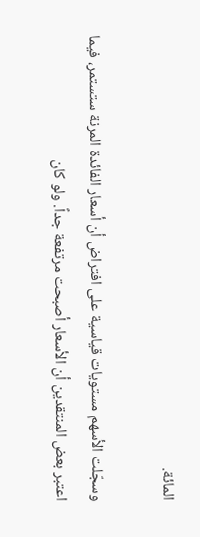المائة.

وسجّلت الأسهم مستويات قياسية على افتراض أن أسعار الفائدة المرنة ستستمر، فيما اعتبر بعض المنتقدين أن الأسعار أصبحت مرتفعة جداً. ولو كان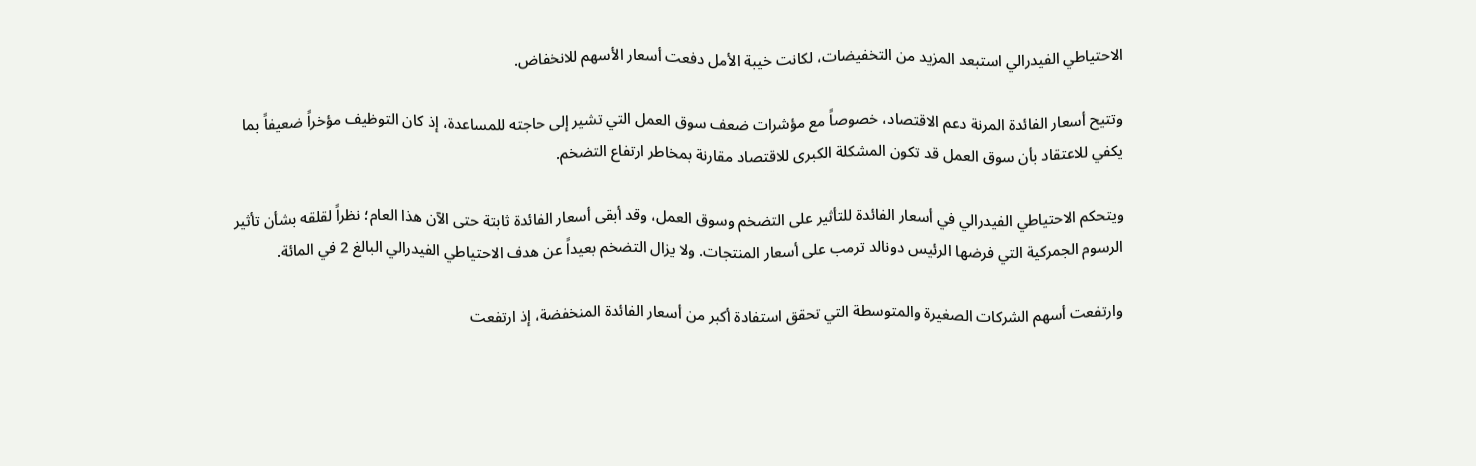الاحتياطي الفيدرالي استبعد المزيد من التخفيضات، لكانت خيبة الأمل دفعت أسعار الأسهم للانخفاض.

وتتيح أسعار الفائدة المرنة دعم الاقتصاد، خصوصاً مع مؤشرات ضعف سوق العمل التي تشير إلى حاجته للمساعدة، إذ كان التوظيف مؤخراً ضعيفاً بما يكفي للاعتقاد بأن سوق العمل قد تكون المشكلة الكبرى للاقتصاد مقارنة بمخاطر ارتفاع التضخم.

ويتحكم الاحتياطي الفيدرالي في أسعار الفائدة للتأثير على التضخم وسوق العمل، وقد أبقى أسعار الفائدة ثابتة حتى الآن هذا العام؛ نظراً لقلقه بشأن تأثير الرسوم الجمركية التي فرضها الرئيس دونالد ترمب على أسعار المنتجات. ولا يزال التضخم بعيداً عن هدف الاحتياطي الفيدرالي البالغ 2 في المائة.

وارتفعت أسهم الشركات الصغيرة والمتوسطة التي تحقق استفادة أكبر من أسعار الفائدة المنخفضة، إذ ارتفعت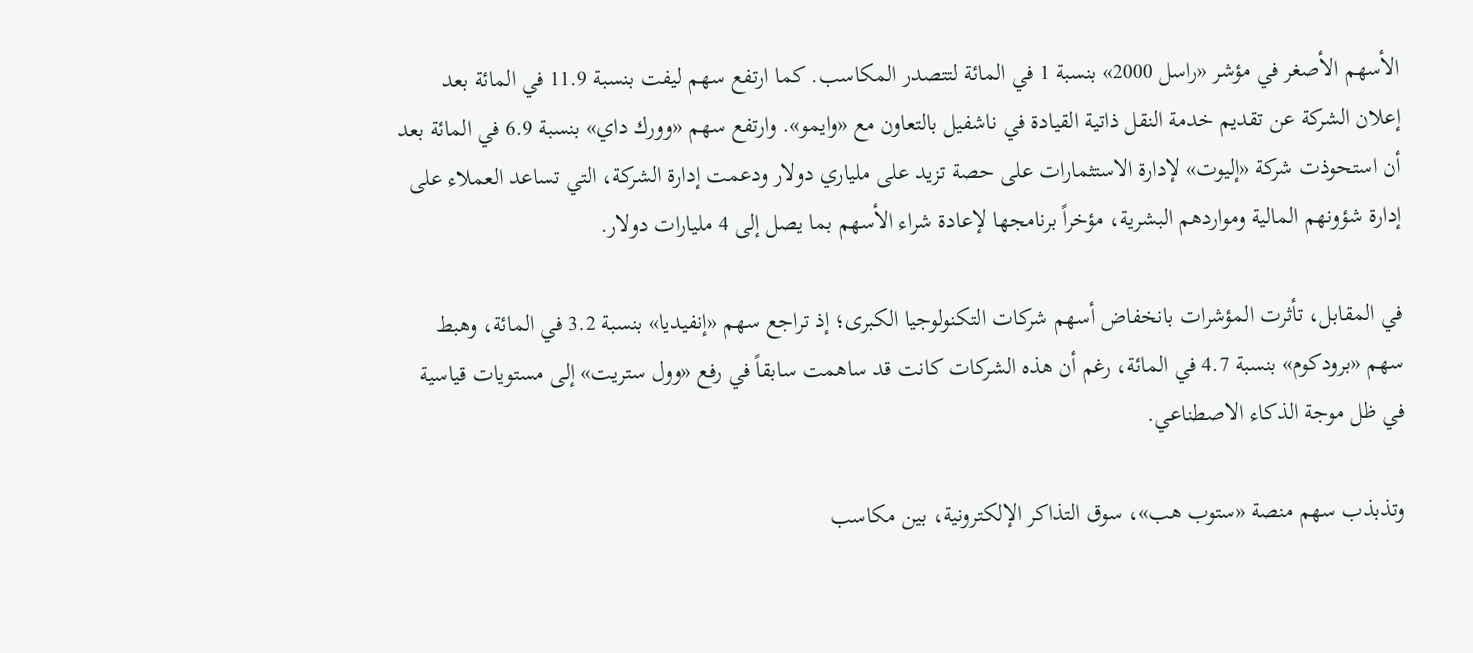الأسهم الأصغر في مؤشر «راسل 2000» بنسبة 1 في المائة لتتصدر المكاسب. كما ارتفع سهم ليفت بنسبة 11.9 في المائة بعد إعلان الشركة عن تقديم خدمة النقل ذاتية القيادة في ناشفيل بالتعاون مع «وايمو». وارتفع سهم «وورك داي» بنسبة 6.9 في المائة بعد أن استحوذت شركة «إليوت» لإدارة الاستثمارات على حصة تزيد على ملياري دولار ودعمت إدارة الشركة، التي تساعد العملاء على إدارة شؤونهم المالية ومواردهم البشرية، مؤخراً برنامجها لإعادة شراء الأسهم بما يصل إلى 4 مليارات دولار.

في المقابل، تأثرت المؤشرات بانخفاض أسهم شركات التكنولوجيا الكبرى؛ إذ تراجع سهم «إنفيديا» بنسبة 3.2 في المائة، وهبط سهم «برودكوم» بنسبة 4.7 في المائة، رغم أن هذه الشركات كانت قد ساهمت سابقاً في رفع «وول ستريت» إلى مستويات قياسية في ظل موجة الذكاء الاصطناعي.

وتذبذب سهم منصة «ستوب هب»، سوق التذاكر الإلكترونية، بين مكاسب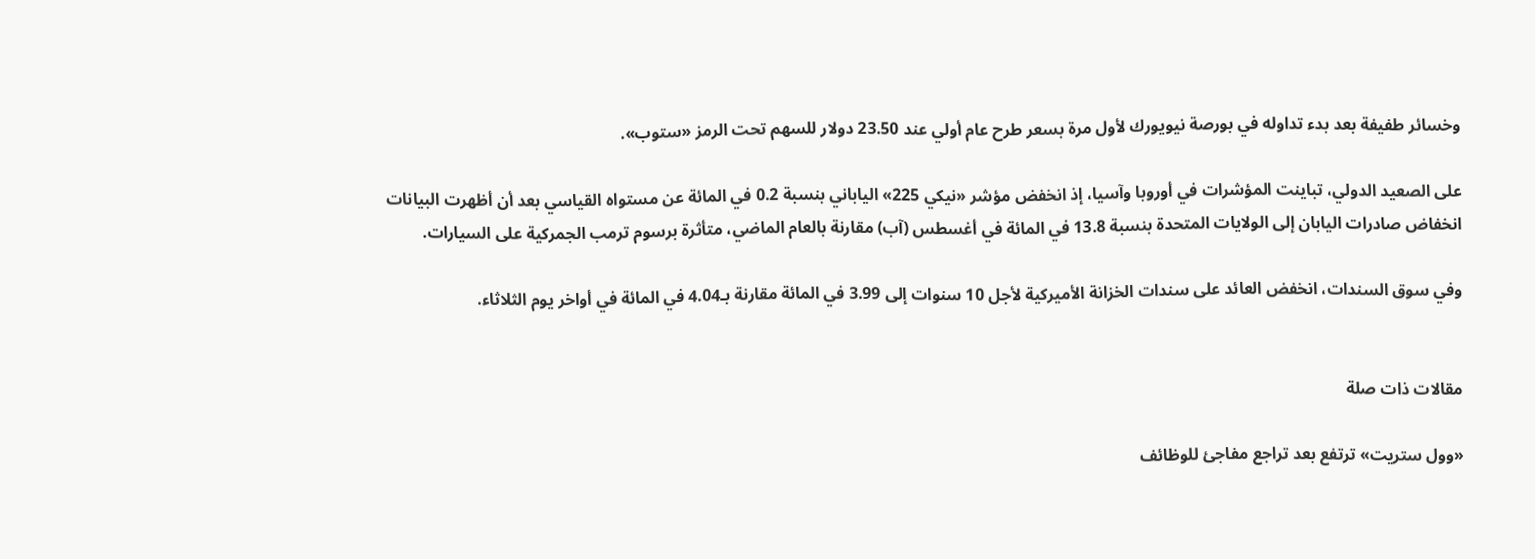وخسائر طفيفة بعد بدء تداوله في بورصة نيويورك لأول مرة بسعر طرح عام أولي عند 23.50 دولار للسهم تحت الرمز «ستوب».

على الصعيد الدولي، تباينت المؤشرات في أوروبا وآسيا، إذ انخفض مؤشر «نيكي 225» الياباني بنسبة 0.2 في المائة عن مستواه القياسي بعد أن أظهرت البيانات انخفاض صادرات اليابان إلى الولايات المتحدة بنسبة 13.8 في المائة في أغسطس (آب) مقارنة بالعام الماضي، متأثرة برسوم ترمب الجمركية على السيارات.

وفي سوق السندات، انخفض العائد على سندات الخزانة الأميركية لأجل 10 سنوات إلى 3.99 في المائة مقارنة بـ4.04 في المائة في أواخر يوم الثلاثاء.


مقالات ذات صلة

«وول ستريت» ترتفع بعد تراجع مفاجئ للوظائف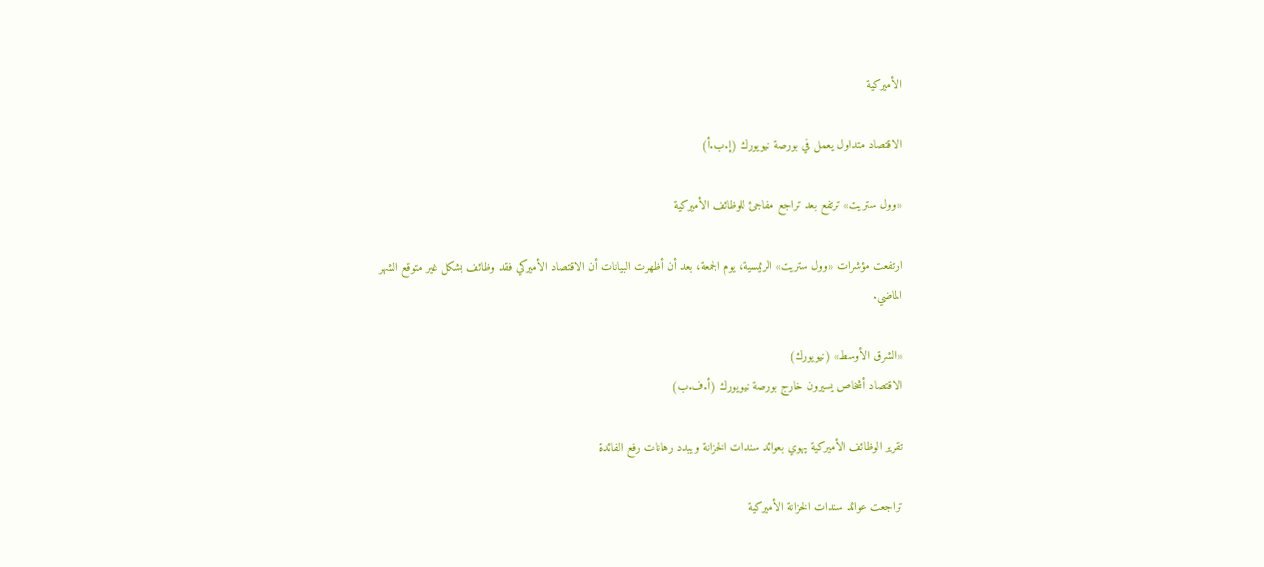الأميركية

الاقتصاد متداول يعمل في بورصة نيويورك (إ.ب.أ)

«وول ستريت» ترتفع بعد تراجع مفاجئ للوظائف الأميركية

ارتفعت مؤشرات «وول ستريت» الرئيسية، يوم الجمعة، بعد أن أظهرت البيانات أن الاقتصاد الأميركي فقد وظائف بشكل غير متوقع الشهر الماضي.

«الشرق الأوسط» (نيويورك)
الاقتصاد أشخاص يسيرون خارج بورصة نيويورك (أ.ف.ب)

تقرير الوظائف الأميركية يهوي بعوائد سندات الخزانة ويبدد رهانات رفع الفائدة

تراجعت عوائد سندات الخزانة الأميركية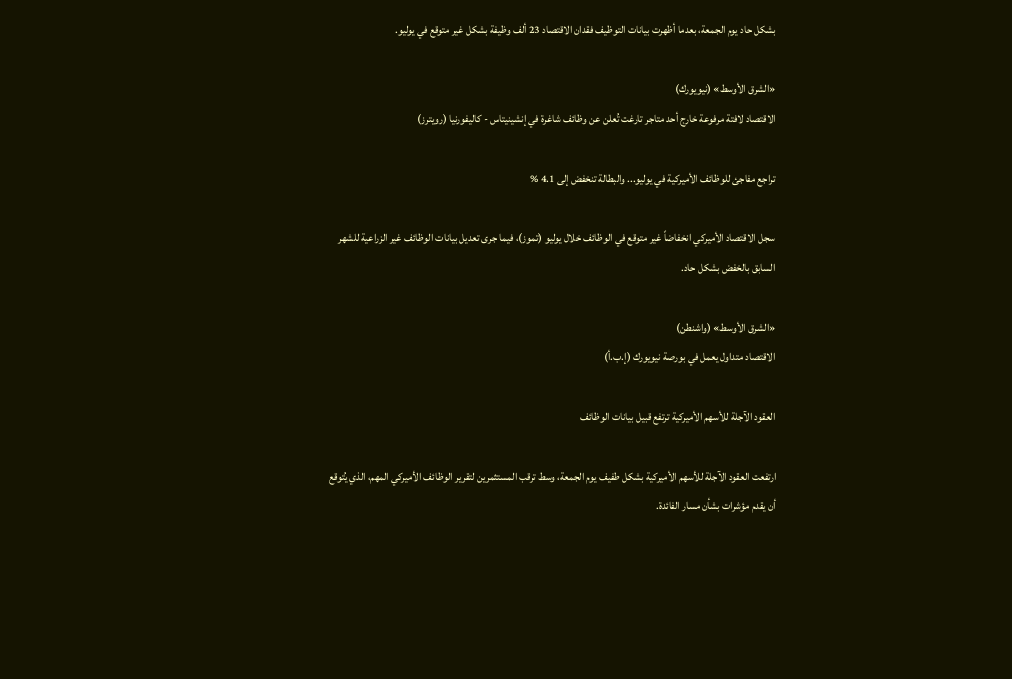بشكل حاد يوم الجمعة، بعدما أظهرت بيانات التوظيف فقدان الاقتصاد 23 ألف وظيفة بشكل غير متوقع في يوليو.

«الشرق الأوسط» (نيويورك)
الاقتصاد لافتة مرفوعة خارج أحد متاجر تارغت تُعلن عن وظائف شاغرة في إنشينيتاس - كاليفورنيا (رويترز)

تراجع مفاجئ للوظائف الأميركية في يوليو... والبطالة تنخفض إلى 4.1 %

سجل الاقتصاد الأميركي انخفاضاً غير متوقع في الوظائف خلال يوليو (تموز)، فيما جرى تعديل بيانات الوظائف غير الزراعية للشهر السابق بالخفض بشكل حاد.

«الشرق الأوسط» (واشنطن)
الاقتصاد متداول يعمل في بورصة نيويورك (إ.ب.أ)

العقود الآجلة للأسهم الأميركية ترتفع قبيل بيانات الوظائف

ارتفعت العقود الآجلة للأسهم الأميركية بشكل طفيف يوم الجمعة، وسط ترقب المستثمرين لتقرير الوظائف الأميركي المهم، الذي يُتوقع أن يقدم مؤشرات بشأن مسار الفائدة.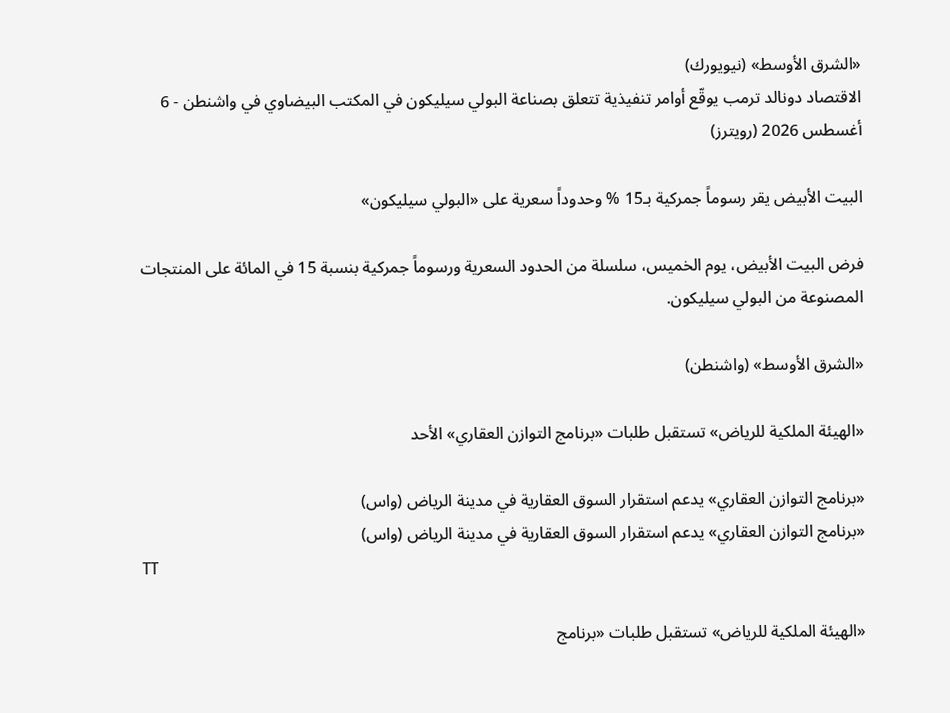«الشرق الأوسط» (نيويورك)
الاقتصاد دونالد ترمب يوقّع أوامر تنفيذية تتعلق بصناعة البولي سيليكون في المكتب البيضاوي في واشنطن - 6 أغسطس 2026 (رويترز)

البيت الأبيض يقر رسوماً جمركية بـ15 % وحدوداً سعرية على «البولي سيليكون»

فرض البيت الأبيض، يوم الخميس، سلسلة من الحدود السعرية ورسوماً جمركية بنسبة 15 في المائة على المنتجات المصنوعة من البولي سيليكون.

«الشرق الأوسط» (واشنطن)

«الهيئة الملكية للرياض» تستقبل طلبات «برنامج التوازن العقاري» الأحد

«برنامج التوازن العقاري» يدعم استقرار السوق العقارية في مدينة الرياض (واس)
«برنامج التوازن العقاري» يدعم استقرار السوق العقارية في مدينة الرياض (واس)
TT

«الهيئة الملكية للرياض» تستقبل طلبات «برنامج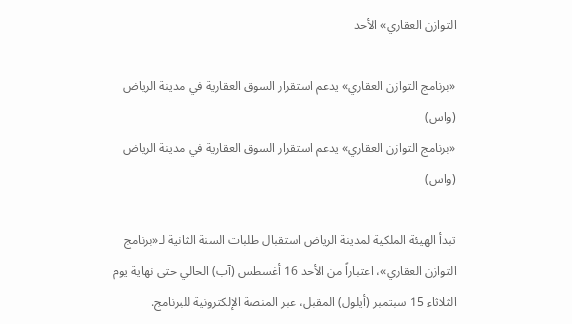التوازن العقاري» الأحد

«برنامج التوازن العقاري» يدعم استقرار السوق العقارية في مدينة الرياض (واس)
«برنامج التوازن العقاري» يدعم استقرار السوق العقارية في مدينة الرياض (واس)

تبدأ الهيئة الملكية لمدينة الرياض استقبال طلبات السنة الثانية لـ«برنامج التوازن العقاري»، اعتباراً من الأحد 16 أغسطس (آب) الحالي حتى نهاية يوم الثلاثاء 15 سبتمبر (أيلول) المقبل، عبر المنصة الإلكترونية للبرنامج.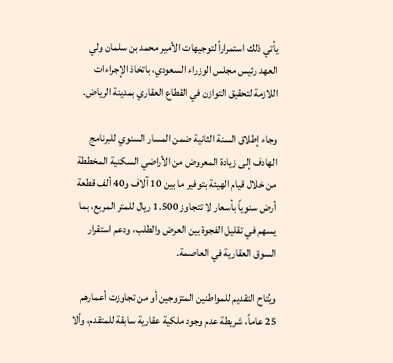يأتي ذلك استمراراً لتوجيهات الأمير محمد بن سلمان ولي العهد رئيس مجلس الوزراء السعودي، باتخاذ الإجراءات اللازمة لتحقيق التوازن في القطاع العقاري بمدينة الرياض.

وجاء إطلاق السنة الثانية ضمن المسار السنوي للبرنامج الهادف إلى زيادة المعروض من الأراضي السكنية المخططة من خلال قيام الهيئة بتوفير ما بين 10 آلاف و40 ألف قطعة أرض سنوياً بأسعار لا تتجاوز 1.500 ريال للمتر المربع، بما يسهم في تقليل الفجوة بين العرض والطلب، ودعم استقرار السوق العقارية في العاصمة.

ويُتاح التقديم للمواطنين المتزوجين أو من تجاوزت أعمارهم 25 عاماً، شريطة عدم وجود ملكية عقارية سابقة للمتقدم، وألا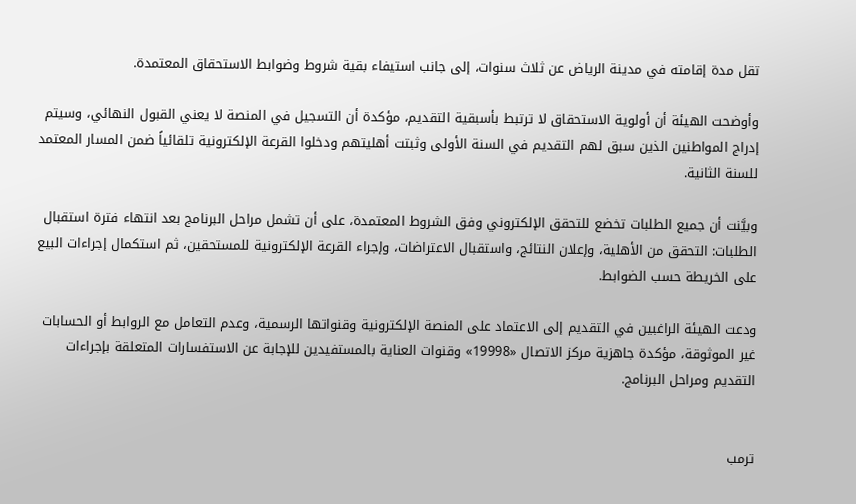تقل مدة إقامته في مدينة الرياض عن ثلاث سنوات، إلى جانب استيفاء بقية شروط وضوابط الاستحقاق المعتمدة.

وأوضحت الهيئة أن أولوية الاستحقاق لا ترتبط بأسبقية التقديم، مؤكدة أن التسجيل في المنصة لا يعني القبول النهائي، وسيتم إدراج المواطنين الذين سبق لهم التقديم في السنة الأولى وثبتت أهليتهم ودخلوا القرعة الإلكترونية تلقائياً ضمن المسار المعتمد للسنة الثانية.

وبيَّنت أن جميع الطلبات تخضع للتحقق الإلكتروني وفق الشروط المعتمدة، على أن تشمل مراحل البرنامج بعد انتهاء فترة استقبال الطلبات: التحقق من الأهلية، وإعلان النتائج، واستقبال الاعتراضات، وإجراء القرعة الإلكترونية للمستحقين، ثم استكمال إجراءات البيع على الخريطة حسب الضوابط.

ودعت الهيئة الراغبين في التقديم إلى الاعتماد على المنصة الإلكترونية وقنواتها الرسمية، وعدم التعامل مع الروابط أو الحسابات غير الموثوقة، مؤكدة جاهزية مركز الاتصال «19998» وقنوات العناية بالمستفيدين للإجابة عن الاستفسارات المتعلقة بإجراءات التقديم ومراحل البرنامج.


ترمب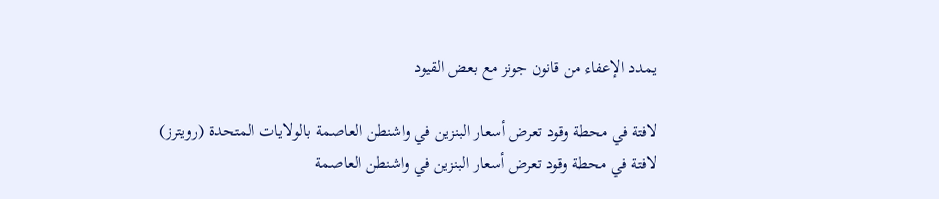يمدد الإعفاء من قانون جونز مع بعض القيود

لافتة في محطة وقود تعرض أسعار البنزين في واشنطن العاصمة بالولايات المتحدة (رويترز)
لافتة في محطة وقود تعرض أسعار البنزين في واشنطن العاصمة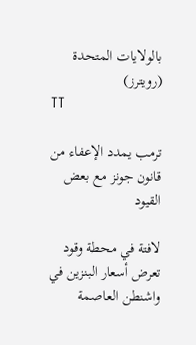بالولايات المتحدة (رويترز)
TT

ترمب يمدد الإعفاء من قانون جونز مع بعض القيود

لافتة في محطة وقود تعرض أسعار البنزين في واشنطن العاصمة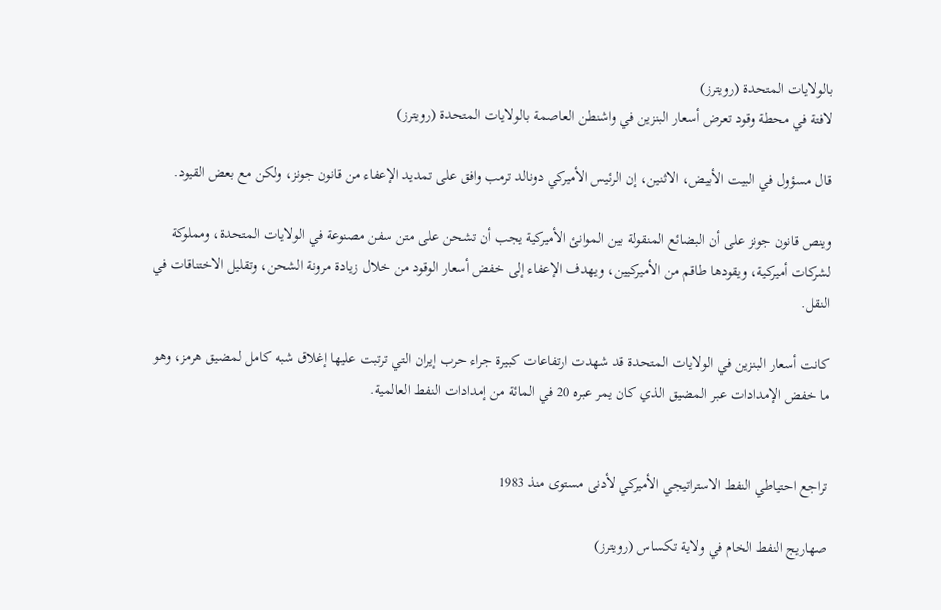بالولايات المتحدة (رويترز)
لافتة في محطة وقود تعرض أسعار البنزين في واشنطن العاصمة بالولايات المتحدة (رويترز)

قال مسؤول في البيت الأبيض، الاثنين، إن الرئيس الأميركي دونالد ترمب وافق على تمديد الإعفاء من قانون جونز، ولكن مع بعض القيود.

وينص قانون جونز على أن البضائع المنقولة بين الموانئ الأميركية يجب أن تشحن على متن سفن مصنوعة في الولايات المتحدة، ومملوكة لشركات أميركية، ويقودها طاقم من الأميركيين، ويهدف الإعفاء إلى خفض أسعار الوقود من خلال زيادة مرونة الشحن، وتقليل الاختناقات في النقل.

كانت أسعار البنزين في الولايات المتحدة قد شهدت ارتفاعات كبيرة جراء حرب إيران التي ترتبت عليها إغلاق شبه كامل لمضيق هرمز، وهو ما خفض الإمدادات عبر المضيق الذي كان يمر عبره 20 في المائة من إمدادات النفط العالمية.


تراجع احتياطي النفط الاستراتيجي الأميركي لأدنى مستوى منذ 1983

صهاريج النفط الخام في ولاية تكساس (رويترز)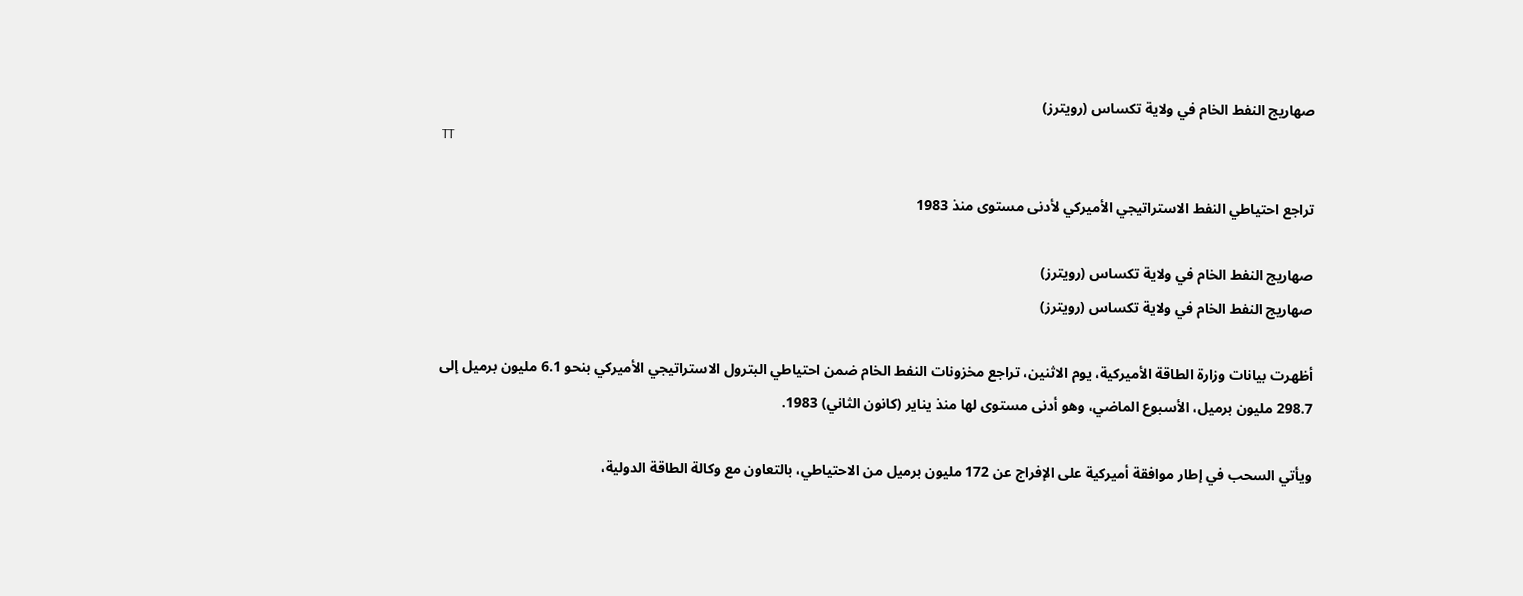صهاريج النفط الخام في ولاية تكساس (رويترز)
TT

تراجع احتياطي النفط الاستراتيجي الأميركي لأدنى مستوى منذ 1983

صهاريج النفط الخام في ولاية تكساس (رويترز)
صهاريج النفط الخام في ولاية تكساس (رويترز)

أظهرت بيانات وزارة الطاقة الأميركية، يوم الاثنين، تراجع مخزونات النفط الخام ضمن احتياطي البترول الاستراتيجي الأميركي بنحو 6.1 مليون برميل إلى 298.7 مليون برميل، الأسبوع الماضي، وهو أدنى مستوى لها منذ يناير (كانون الثاني) 1983.

ويأتي السحب في إطار موافقة أميركية على الإفراج عن 172 مليون برميل من الاحتياطي، بالتعاون مع وكالة الطاقة الدولية،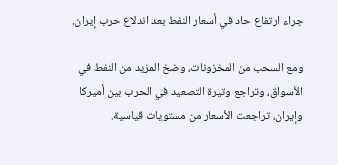جراء ارتفاع حاد في أسعار النفط بعد اندلاع حرب إيران.

ومع السحب من المخزونات، وضخ المزيد من النفط في الأسواق، وتراجع وتيرة التصعيد في الحرب بين أميركا وإيران، تراجعت الأسعار من مستويات قياسية.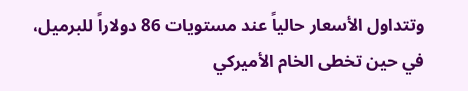وتتداول الأسعار حالياً عند مستويات 86 دولاراً للبرميل، في حين تخطى الخام الأميركي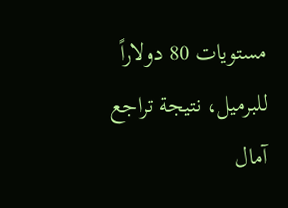مستويات 80 دولاراً للبرميل، نتيجة تراجع آمال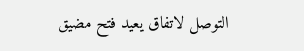التوصل لاتفاق يعيد فتح مضيق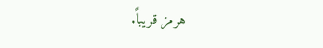هرمز قريباً.